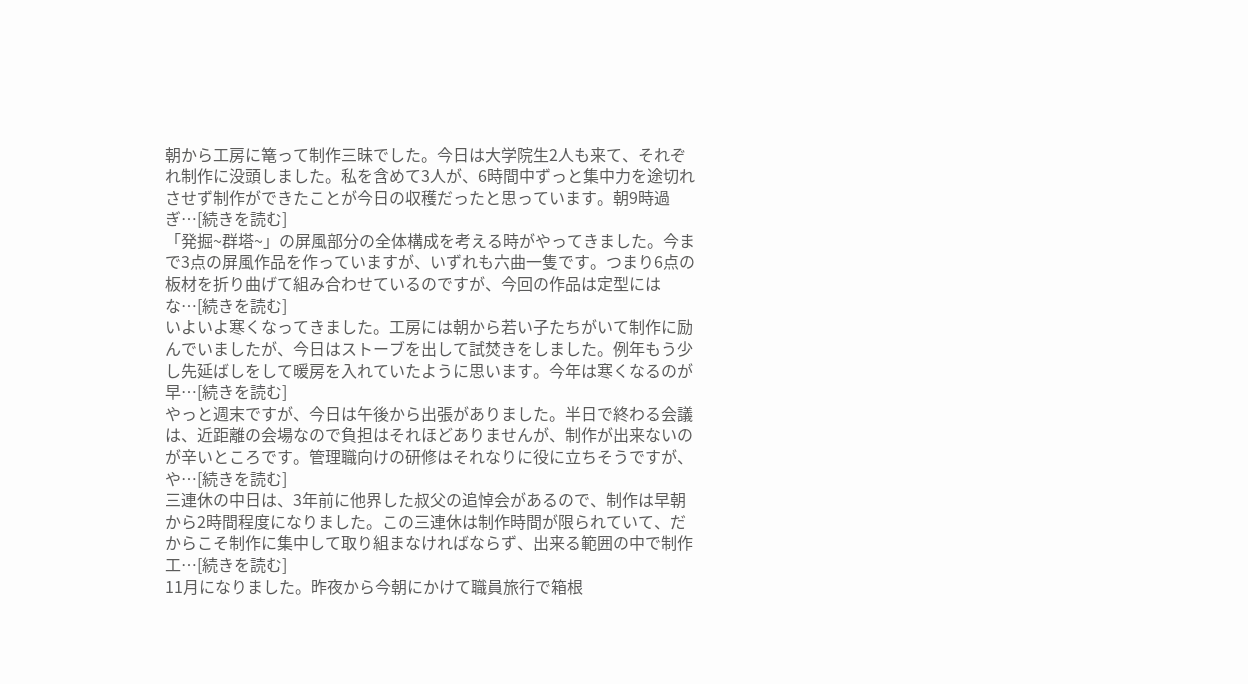朝から工房に篭って制作三昧でした。今日は大学院生2人も来て、それぞれ制作に没頭しました。私を含めて3人が、6時間中ずっと集中力を途切れさせず制作ができたことが今日の収穫だったと思っています。朝9時過ぎ…[続きを読む]
「発掘~群塔~」の屏風部分の全体構成を考える時がやってきました。今まで3点の屏風作品を作っていますが、いずれも六曲一隻です。つまり6点の板材を折り曲げて組み合わせているのですが、今回の作品は定型にはな…[続きを読む]
いよいよ寒くなってきました。工房には朝から若い子たちがいて制作に励んでいましたが、今日はストーブを出して試焚きをしました。例年もう少し先延ばしをして暖房を入れていたように思います。今年は寒くなるのが早…[続きを読む]
やっと週末ですが、今日は午後から出張がありました。半日で終わる会議は、近距離の会場なので負担はそれほどありませんが、制作が出来ないのが辛いところです。管理職向けの研修はそれなりに役に立ちそうですが、や…[続きを読む]
三連休の中日は、3年前に他界した叔父の追悼会があるので、制作は早朝から2時間程度になりました。この三連休は制作時間が限られていて、だからこそ制作に集中して取り組まなければならず、出来る範囲の中で制作工…[続きを読む]
11月になりました。昨夜から今朝にかけて職員旅行で箱根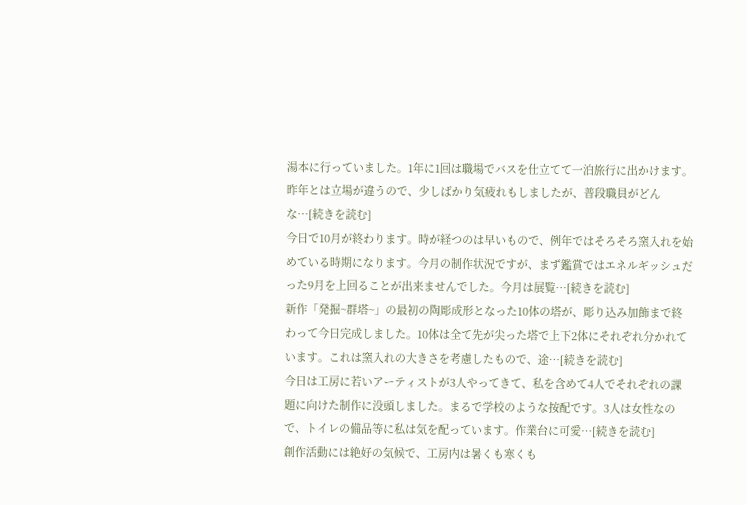湯本に行っていました。1年に1回は職場でバスを仕立てて一泊旅行に出かけます。昨年とは立場が違うので、少しばかり気疲れもしましたが、普段職員がどんな…[続きを読む]
今日で10月が終わります。時が経つのは早いもので、例年ではそろそろ窯入れを始めている時期になります。今月の制作状況ですが、まず鑑賞ではエネルギッシュだった9月を上回ることが出来ませんでした。今月は展覧…[続きを読む]
新作「発掘~群塔~」の最初の陶彫成形となった10体の塔が、彫り込み加飾まで終わって今日完成しました。10体は全て先が尖った塔で上下2体にそれぞれ分かれています。これは窯入れの大きさを考慮したもので、途…[続きを読む]
今日は工房に若いアーティストが3人やってきて、私を含めて4人でそれぞれの課題に向けた制作に没頭しました。まるで学校のような按配です。3人は女性なので、トイレの備品等に私は気を配っています。作業台に可愛…[続きを読む]
創作活動には絶好の気候で、工房内は暑くも寒くも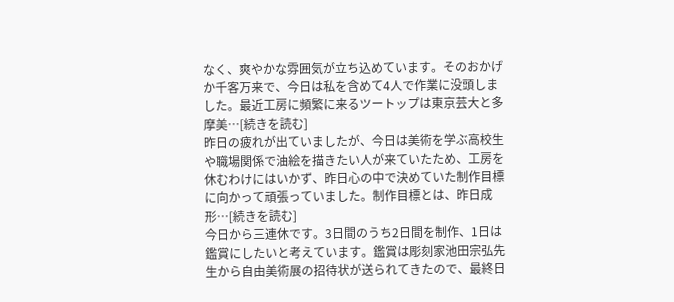なく、爽やかな雰囲気が立ち込めています。そのおかげか千客万来で、今日は私を含めて4人で作業に没頭しました。最近工房に頻繁に来るツートップは東京芸大と多摩美…[続きを読む]
昨日の疲れが出ていましたが、今日は美術を学ぶ高校生や職場関係で油絵を描きたい人が来ていたため、工房を休むわけにはいかず、昨日心の中で決めていた制作目標に向かって頑張っていました。制作目標とは、昨日成形…[続きを読む]
今日から三連休です。3日間のうち2日間を制作、1日は鑑賞にしたいと考えています。鑑賞は彫刻家池田宗弘先生から自由美術展の招待状が送られてきたので、最終日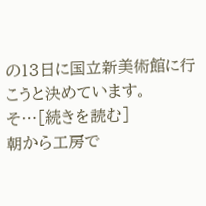の13日に国立新美術館に行こうと決めています。そ…[続きを読む]
朝から工房で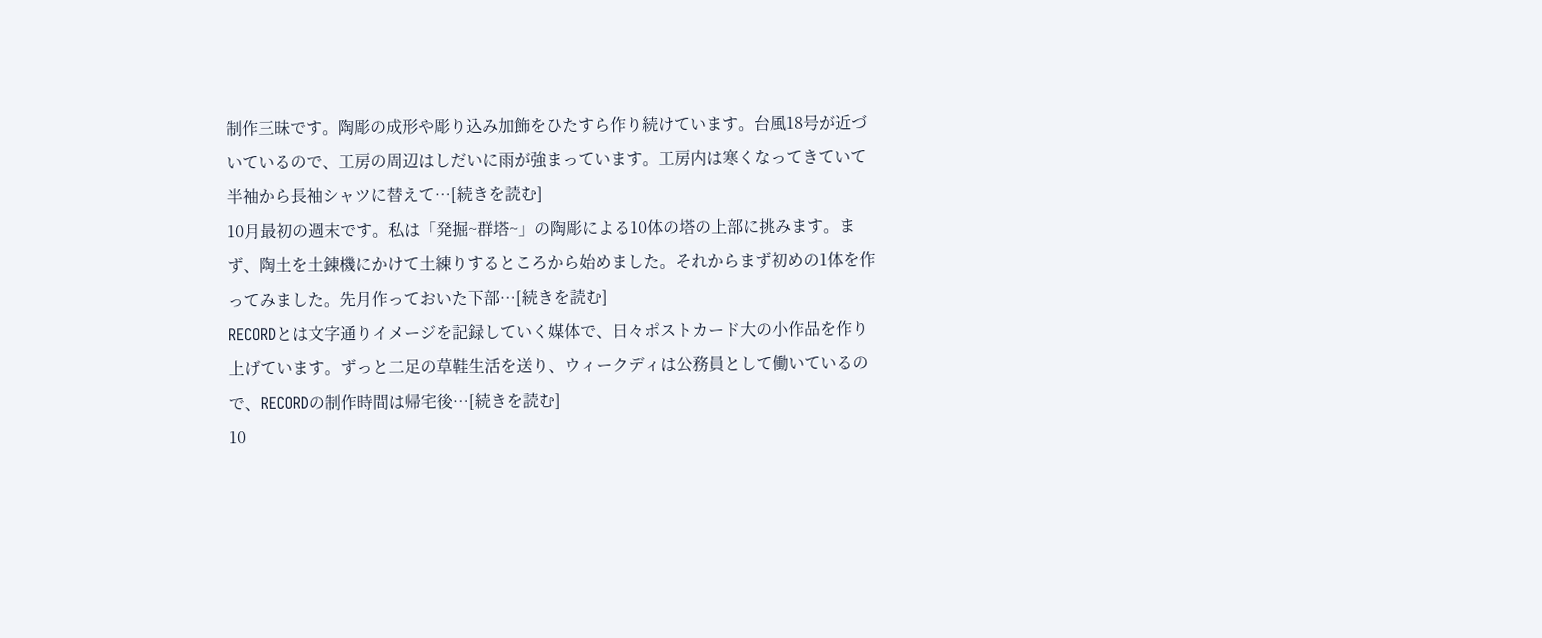制作三昧です。陶彫の成形や彫り込み加飾をひたすら作り続けています。台風18号が近づいているので、工房の周辺はしだいに雨が強まっています。工房内は寒くなってきていて半袖から長袖シャツに替えて…[続きを読む]
10月最初の週末です。私は「発掘~群塔~」の陶彫による10体の塔の上部に挑みます。まず、陶土を土錬機にかけて土練りするところから始めました。それからまず初めの1体を作ってみました。先月作っておいた下部…[続きを読む]
RECORDとは文字通りイメージを記録していく媒体で、日々ポストカード大の小作品を作り上げています。ずっと二足の草鞋生活を送り、ウィークディは公務員として働いているので、RECORDの制作時間は帰宅後…[続きを読む]
10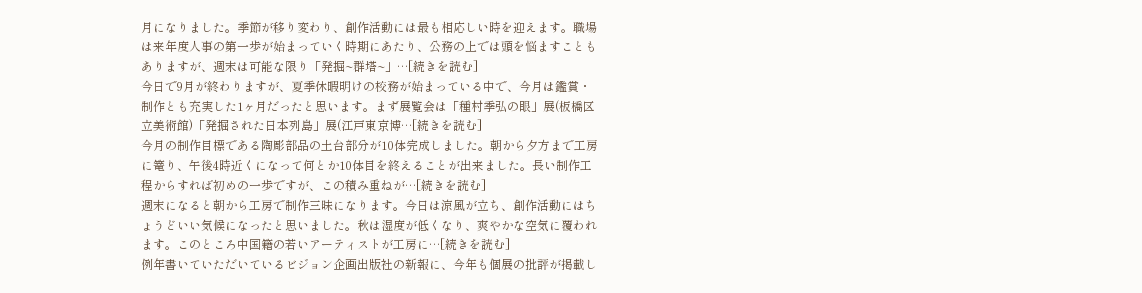月になりました。季節が移り変わり、創作活動には最も相応しい時を迎えます。職場は来年度人事の第一歩が始まっていく時期にあたり、公務の上では頭を悩ますこともありますが、週末は可能な限り「発掘~群塔~」…[続きを読む]
今日で9月が終わりますが、夏季休暇明けの校務が始まっている中で、今月は鑑賞・制作とも充実した1ヶ月だったと思います。まず展覧会は「種村季弘の眼」展(板橋区立美術館)「発掘された日本列島」展(江戸東京博…[続きを読む]
今月の制作目標である陶彫部品の土台部分が10体完成しました。朝から夕方まで工房に篭り、午後4時近くになって何とか10体目を終えることが出来ました。長い制作工程からすれば初めの一歩ですが、この積み重ねが…[続きを読む]
週末になると朝から工房で制作三昧になります。今日は涼風が立ち、創作活動にはちょうどいい気候になったと思いました。秋は湿度が低くなり、爽やかな空気に覆われます。このところ中国籍の若いアーティストが工房に…[続きを読む]
例年書いていただいているビジョン企画出版社の新報に、今年も個展の批評が掲載し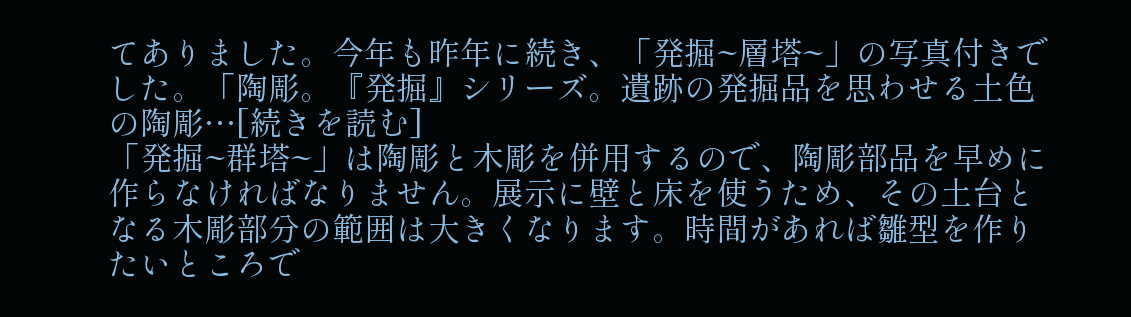てありました。今年も昨年に続き、「発掘~層塔~」の写真付きでした。「陶彫。『発掘』シリーズ。遺跡の発掘品を思わせる土色の陶彫…[続きを読む]
「発掘~群塔~」は陶彫と木彫を併用するので、陶彫部品を早めに作らなければなりません。展示に壁と床を使うため、その土台となる木彫部分の範囲は大きくなります。時間があれば雛型を作りたいところで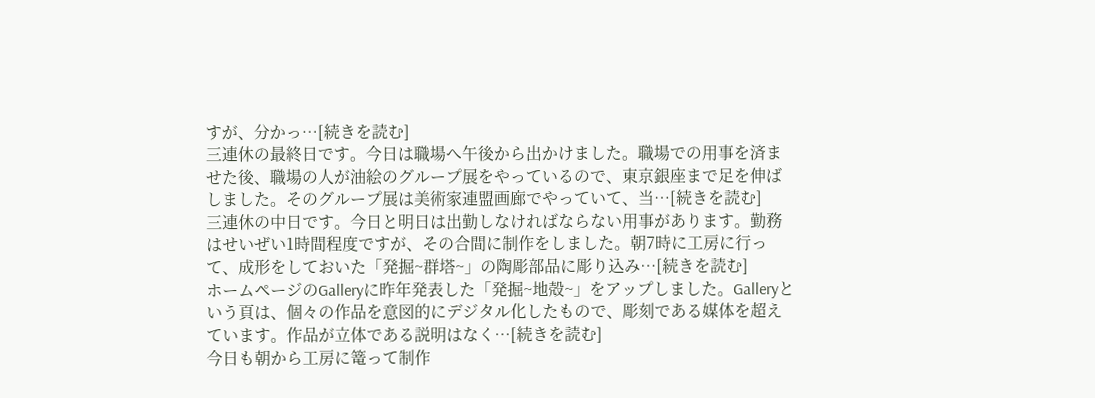すが、分かっ…[続きを読む]
三連休の最終日です。今日は職場へ午後から出かけました。職場での用事を済ませた後、職場の人が油絵のグループ展をやっているので、東京銀座まで足を伸ばしました。そのグループ展は美術家連盟画廊でやっていて、当…[続きを読む]
三連休の中日です。今日と明日は出勤しなければならない用事があります。勤務はせいぜい1時間程度ですが、その合間に制作をしました。朝7時に工房に行って、成形をしておいた「発掘~群塔~」の陶彫部品に彫り込み…[続きを読む]
ホームページのGalleryに昨年発表した「発掘~地殻~」をアップしました。Galleryという頁は、個々の作品を意図的にデジタル化したもので、彫刻である媒体を超えています。作品が立体である説明はなく…[続きを読む]
今日も朝から工房に篭って制作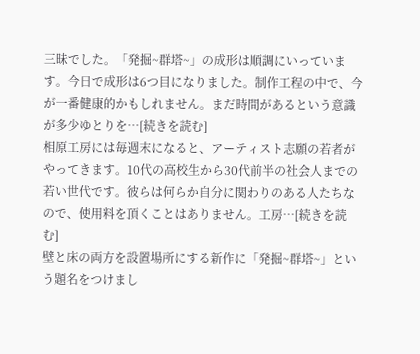三昧でした。「発掘~群塔~」の成形は順調にいっています。今日で成形は6つ目になりました。制作工程の中で、今が一番健康的かもしれません。まだ時間があるという意識が多少ゆとりを…[続きを読む]
相原工房には毎週末になると、アーティスト志願の若者がやってきます。10代の高校生から30代前半の社会人までの若い世代です。彼らは何らか自分に関わりのある人たちなので、使用料を頂くことはありません。工房…[続きを読む]
壁と床の両方を設置場所にする新作に「発掘~群塔~」という題名をつけまし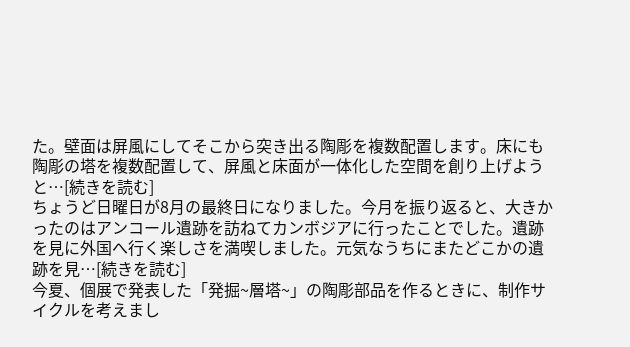た。壁面は屏風にしてそこから突き出る陶彫を複数配置します。床にも陶彫の塔を複数配置して、屏風と床面が一体化した空間を創り上げようと…[続きを読む]
ちょうど日曜日が8月の最終日になりました。今月を振り返ると、大きかったのはアンコール遺跡を訪ねてカンボジアに行ったことでした。遺跡を見に外国へ行く楽しさを満喫しました。元気なうちにまたどこかの遺跡を見…[続きを読む]
今夏、個展で発表した「発掘~層塔~」の陶彫部品を作るときに、制作サイクルを考えまし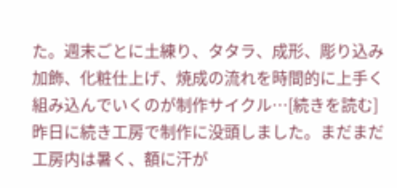た。週末ごとに土練り、タタラ、成形、彫り込み加飾、化粧仕上げ、焼成の流れを時間的に上手く組み込んでいくのが制作サイクル…[続きを読む]
昨日に続き工房で制作に没頭しました。まだまだ工房内は暑く、額に汗が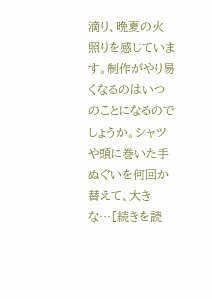滴り、晩夏の火照りを感じています。制作がやり易くなるのはいつのことになるのでしょうか。シャツや頭に巻いた手ぬぐいを何回か替えて、大きな…[続きを読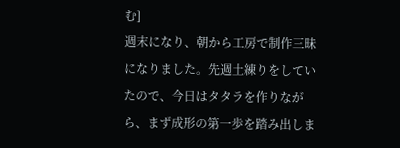む]
週末になり、朝から工房で制作三昧になりました。先週土練りをしていたので、今日はタタラを作りながら、まず成形の第一歩を踏み出しま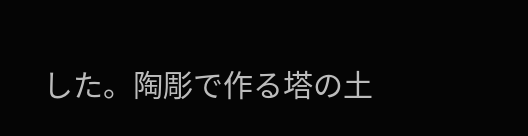した。陶彫で作る塔の土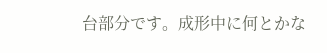台部分です。成形中に何とかな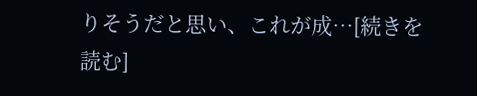りそうだと思い、これが成…[続きを読む]